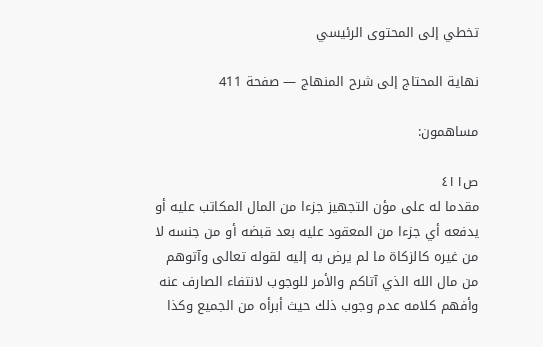تخطي إلى المحتوى الرئيسي

نهاية المحتاج إلى شرح المنهاج — صفحة 411

مساهمون:

ص٤١١
مقدما له على مؤن التجهيز جزءا من المال المكاتب عليه أو يدفعه أي جزءا من المعقود عليه بعد قبضه أو من جنسه لا من غيره كالزكاة ما لم يرض به إليه لقوله تعالى وآتوهم من مال الله الذي آتاكم والأمر للوجوب لانتفاء الصارف عنه وأفهم كلامه عدم وجوب ذلك حيث أبرأه من الجميع وكذا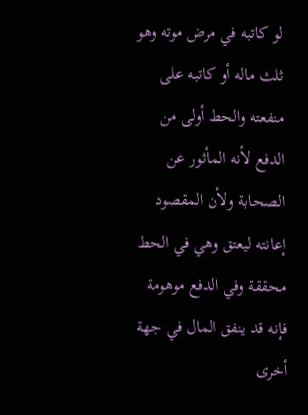لو كاتبه في مرض موته وهو ثلث ماله أو كاتبه على منفعته والحط أولى من الدفع لأنه المأثور عن الصحابة ولأن المقصود إعانته ليعتق وهي في الحط محققة وفي الدفع موهومة فإنه قد ينفق المال في جهة أخرى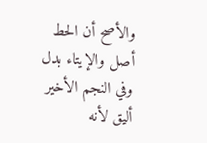والأصح أن الحط أصل والإيتاء بدل وفي النجم الأخير أليق لأنه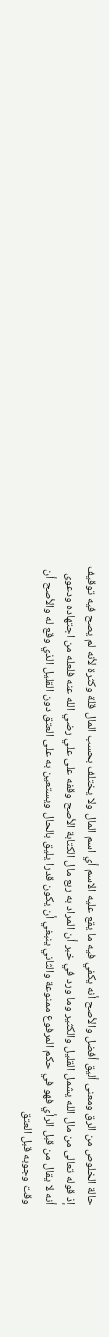حالة الخلوص من الرق ومعنى أليق أفضل والأصح أنه يكفي فيه ما يقع عليه الاسم أي اسم المال ولا يختلف بحسب المال قلة وكثرة لأنه لم يصح فيه توقيف إذ قوله تعالى من مال الله يشمل القليل والكثير وما ورد في خبر أن المراد به ربع مال الكتابة الأصح وقفه على علي رضي الله عنه فلعله من اجتهاده ودعوى أنه لا يقال من قبل الرأي فهو في حكم المرفوع ممنوعة والثاني ينبغي أن يكون قدرا يليق بالحال ويستعين به على العتق دون القليل الذي وقع له والأصح أن وقت وجوبه قبل العتق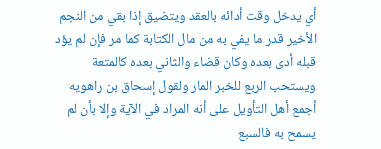أي يدخل وقت أدائه بالعقد ويتضيق إذا بقي من النجم الأخير قدر ما يفي به من مال الكتابة كما مر فإن لم يؤد قبله أدى بعده وكان قضاء والثاني بعده كالمتعة ويستحب الربع للخبر المار ولقول إسحاق بن راهويه أجمع أهل التأويل على أنه المراد في الآية وإلا بأن لم يسمح به فالسبع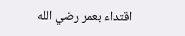اقتداء بعمر رضي الله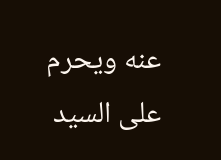عنه ويحرم على السيد